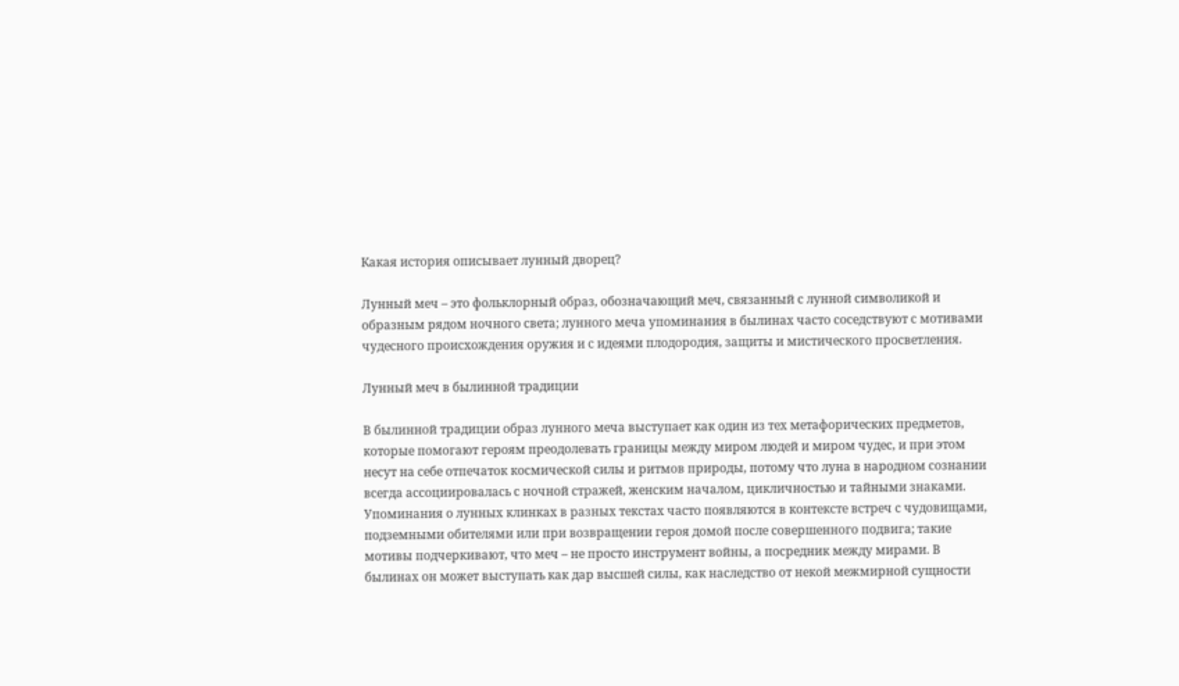Какая история описывает лунный дворец?

Лунный меч – это фольклорный образ, обозначающий меч, связанный с лунной символикой и образным рядом ночного света; лунного меча упоминания в былинах часто соседствуют с мотивами чудесного происхождения оружия и с идеями плодородия, защиты и мистического просветления.

Лунный меч в былинной традиции

В былинной традиции образ лунного меча выступает как один из тех метафорических предметов, которые помогают героям преодолевать границы между миром людей и миром чудес, и при этом несут на себе отпечаток космической силы и ритмов природы, потому что луна в народном сознании всегда ассоциировалась с ночной стражей, женским началом, цикличностью и тайными знаками. Упоминания о лунных клинках в разных текстах часто появляются в контексте встреч с чудовищами, подземными обителями или при возвращении героя домой после совершенного подвига; такие мотивы подчеркивают, что меч – не просто инструмент войны, а посредник между мирами. В былинах он может выступать как дар высшей силы, как наследство от некой межмирной сущности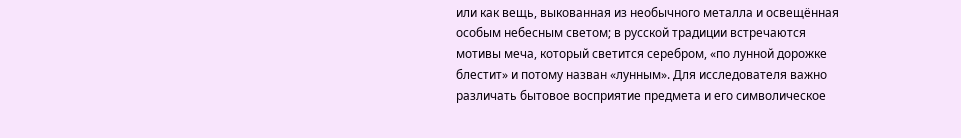или как вещь, выкованная из необычного металла и освещённая особым небесным светом; в русской традиции встречаются мотивы меча, который светится серебром, «по лунной дорожке блестит» и потому назван «лунным». Для исследователя важно различать бытовое восприятие предмета и его символическое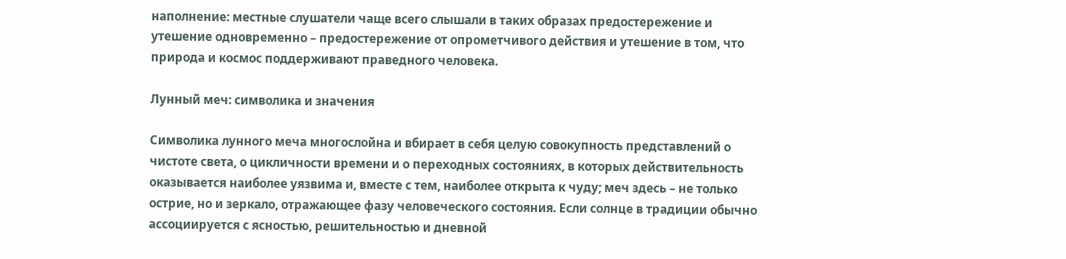наполнение: местные слушатели чаще всего слышали в таких образах предостережение и утешение одновременно – предостережение от опрометчивого действия и утешение в том, что природа и космос поддерживают праведного человека.

Лунный меч: символика и значения

Символика лунного меча многослойна и вбирает в себя целую совокупность представлений о чистоте света, о цикличности времени и о переходных состояниях, в которых действительность оказывается наиболее уязвима и, вместе с тем, наиболее открыта к чуду; меч здесь – не только острие, но и зеркало, отражающее фазу человеческого состояния. Если солнце в традиции обычно ассоциируется с ясностью, решительностью и дневной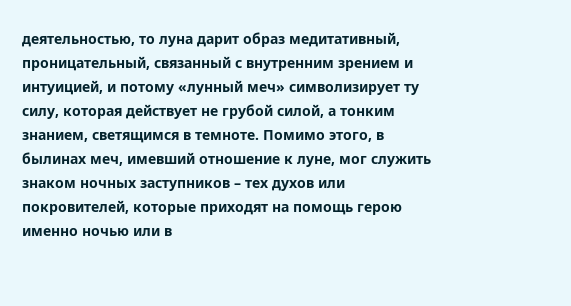деятельностью, то луна дарит образ медитативный, проницательный, связанный с внутренним зрением и интуицией, и потому «лунный меч» символизирует ту силу, которая действует не грубой силой, а тонким знанием, светящимся в темноте. Помимо этого, в былинах меч, имевший отношение к луне, мог служить знаком ночных заступников – тех духов или покровителей, которые приходят на помощь герою именно ночью или в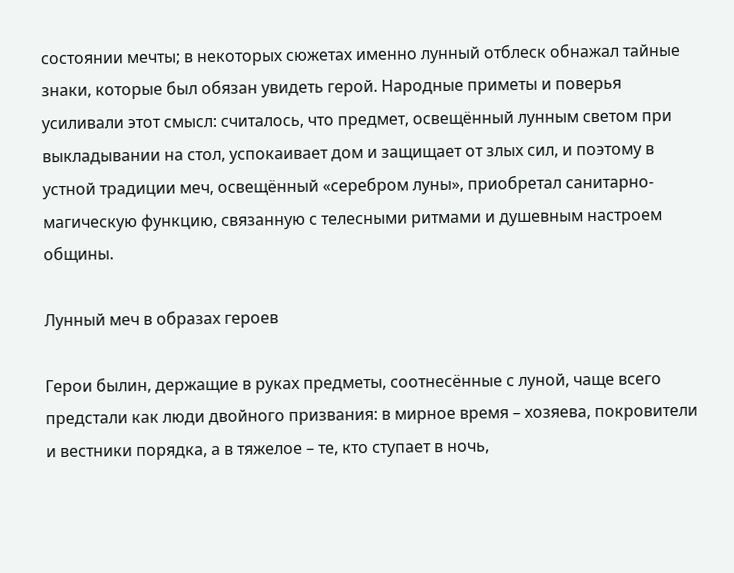состоянии мечты; в некоторых сюжетах именно лунный отблеск обнажал тайные знаки, которые был обязан увидеть герой. Народные приметы и поверья усиливали этот смысл: считалось, что предмет, освещённый лунным светом при выкладывании на стол, успокаивает дом и защищает от злых сил, и поэтому в устной традиции меч, освещённый «серебром луны», приобретал санитарно-магическую функцию, связанную с телесными ритмами и душевным настроем общины.

Лунный меч в образах героев

Герои былин, держащие в руках предметы, соотнесённые с луной, чаще всего предстали как люди двойного призвания: в мирное время – хозяева, покровители и вестники порядка, а в тяжелое – те, кто ступает в ночь,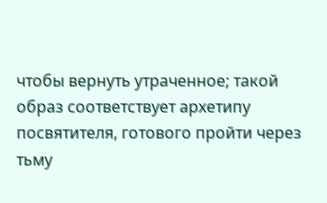чтобы вернуть утраченное; такой образ соответствует архетипу посвятителя, готового пройти через тьму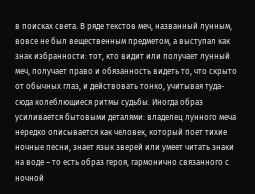в поисках света. В ряде текстов меч, названный лунным, вовсе не был вещественным предметом, а выступал как знак избранности: тот, кто видит или получает лунный меч, получает право и обязанность видеть то, что скрыто от обычных глаз, и действовать тонко, учитывая туда-сюда колеблющиеся ритмы судьбы. Иногда образ усиливается бытовыми деталями: владелец лунного меча нередко описывается как человек, который поет тихие ночные песни, знает язык зверей или умеет читать знаки на воде – то есть образ героя, гармонично связанного с ночной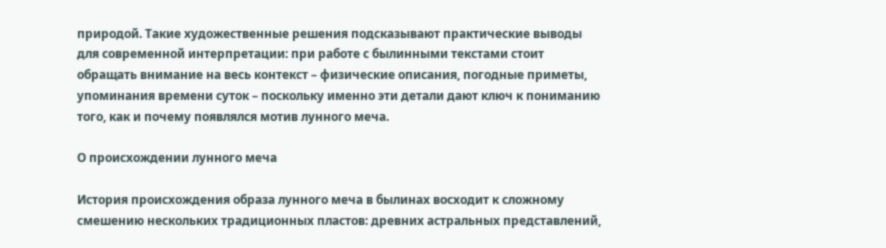природой. Такие художественные решения подсказывают практические выводы для современной интерпретации: при работе с былинными текстами стоит обращать внимание на весь контекст – физические описания, погодные приметы, упоминания времени суток – поскольку именно эти детали дают ключ к пониманию того, как и почему появлялся мотив лунного меча.

О происхождении лунного меча

История происхождения образа лунного меча в былинах восходит к сложному смешению нескольких традиционных пластов: древних астральных представлений,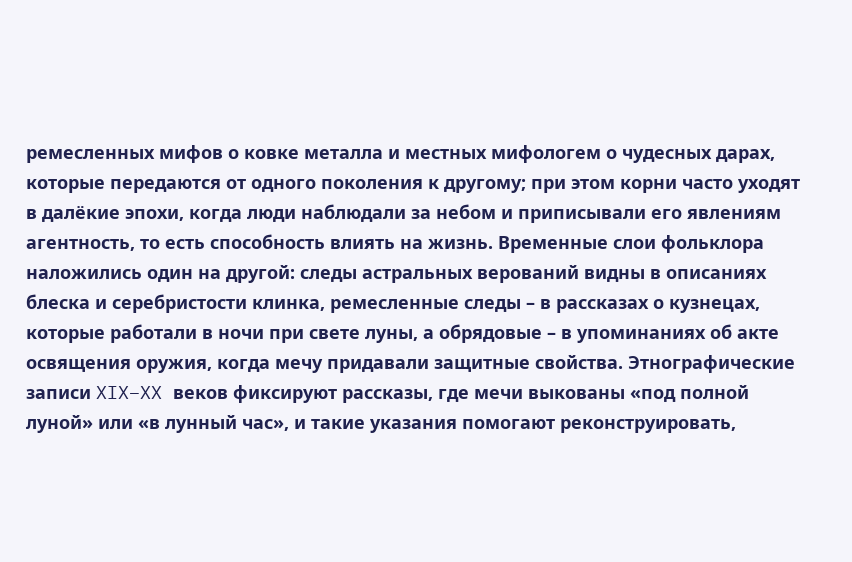ремесленных мифов о ковке металла и местных мифологем о чудесных дарах, которые передаются от одного поколения к другому; при этом корни часто уходят в далёкие эпохи, когда люди наблюдали за небом и приписывали его явлениям агентность, то есть способность влиять на жизнь. Временные слои фольклора наложились один на другой: следы астральных верований видны в описаниях блеска и серебристости клинка, ремесленные следы – в рассказах о кузнецах, которые работали в ночи при свете луны, а обрядовые – в упоминаниях об акте освящения оружия, когда мечу придавали защитные свойства. Этнографические записи XIX–XX веков фиксируют рассказы, где мечи выкованы «под полной луной» или «в лунный час», и такие указания помогают реконструировать,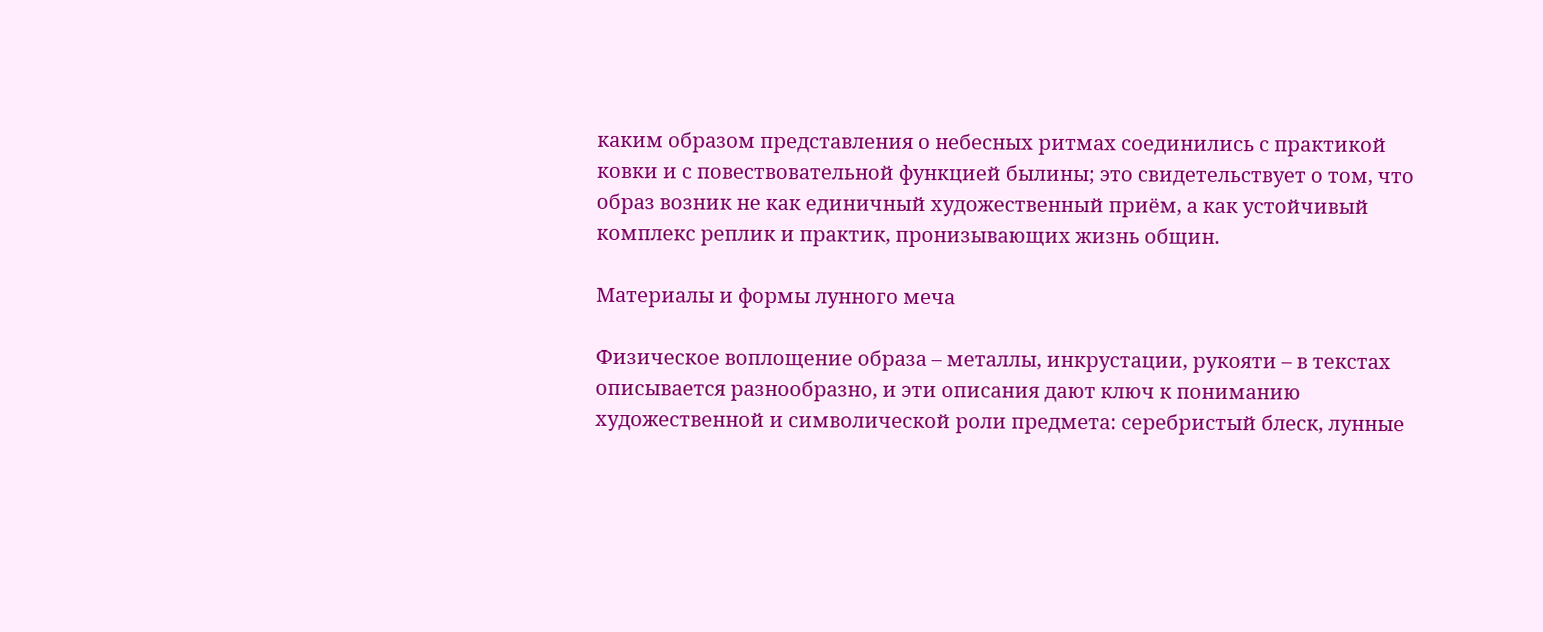каким образом представления о небесных ритмах соединились с практикой ковки и с повествовательной функцией былины; это свидетельствует о том, что образ возник не как единичный художественный приём, а как устойчивый комплекс реплик и практик, пронизывающих жизнь общин.

Материалы и формы лунного меча

Физическое воплощение образа – металлы, инкрустации, рукояти – в текстах описывается разнообразно, и эти описания дают ключ к пониманию художественной и символической роли предмета: серебристый блеск, лунные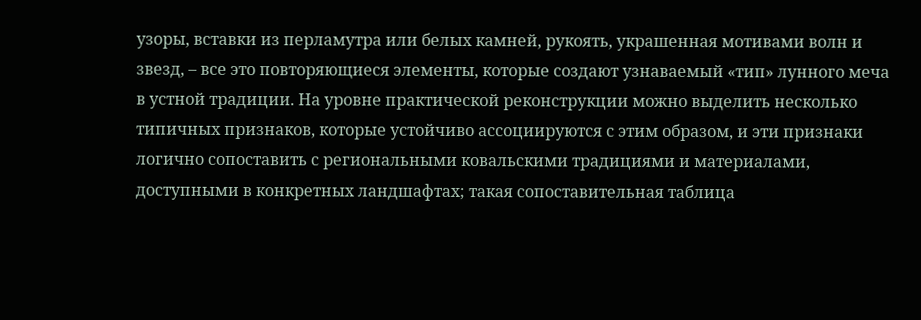узоры, вставки из перламутра или белых камней, рукоять, украшенная мотивами волн и звезд, – все это повторяющиеся элементы, которые создают узнаваемый «тип» лунного меча в устной традиции. На уровне практической реконструкции можно выделить несколько типичных признаков, которые устойчиво ассоциируются с этим образом, и эти признаки логично сопоставить с региональными ковальскими традициями и материалами, доступными в конкретных ландшафтах; такая сопоставительная таблица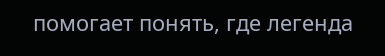помогает понять, где легенда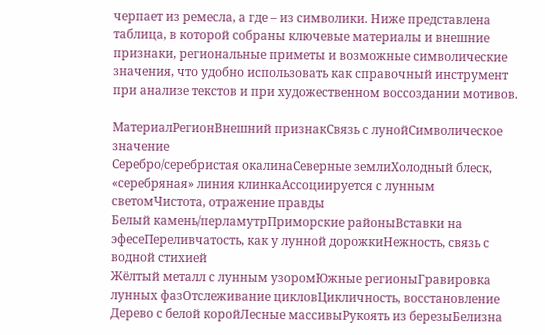черпает из ремесла, а где – из символики. Ниже представлена таблица, в которой собраны ключевые материалы и внешние признаки, региональные приметы и возможные символические значения, что удобно использовать как справочный инструмент при анализе текстов и при художественном воссоздании мотивов.

МатериалРегионВнешний признакСвязь с лунойСимволическое значение
Серебро/серебристая окалинаСеверные землиХолодный блеск, «серебряная» линия клинкаАссоциируется с лунным светомЧистота, отражение правды
Белый камень/перламутрПриморские районыВставки на эфесеПереливчатость, как у лунной дорожкиНежность, связь с водной стихией
Жёлтый металл с лунным узоромЮжные регионыГравировка лунных фазОтслеживание цикловЦикличность, восстановление
Дерево с белой коройЛесные массивыРукоять из березыБелизна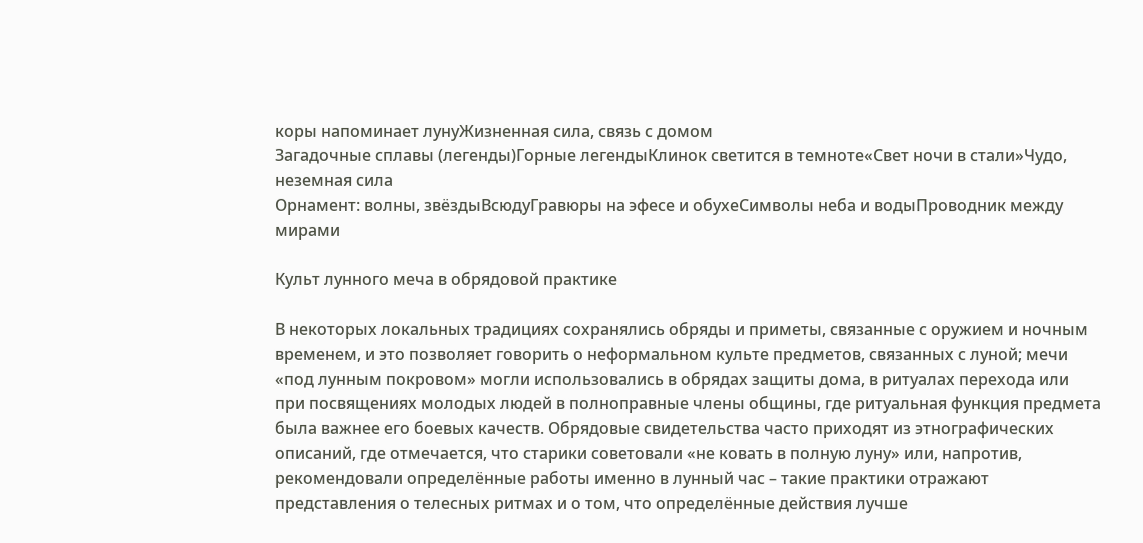коры напоминает лунуЖизненная сила, связь с домом
Загадочные сплавы (легенды)Горные легендыКлинок светится в темноте«Свет ночи в стали»Чудо, неземная сила
Орнамент: волны, звёздыВсюдуГравюры на эфесе и обухеСимволы неба и водыПроводник между мирами

Культ лунного меча в обрядовой практике

В некоторых локальных традициях сохранялись обряды и приметы, связанные с оружием и ночным временем, и это позволяет говорить о неформальном культе предметов, связанных с луной; мечи «под лунным покровом» могли использовались в обрядах защиты дома, в ритуалах перехода или при посвящениях молодых людей в полноправные члены общины, где ритуальная функция предмета была важнее его боевых качеств. Обрядовые свидетельства часто приходят из этнографических описаний, где отмечается, что старики советовали «не ковать в полную луну» или, напротив, рекомендовали определённые работы именно в лунный час – такие практики отражают представления о телесных ритмах и о том, что определённые действия лучше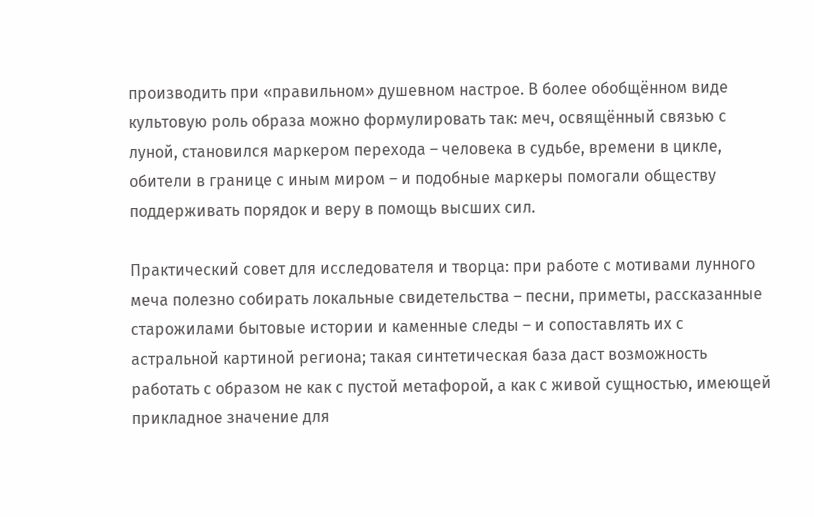производить при «правильном» душевном настрое. В более обобщённом виде культовую роль образа можно формулировать так: меч, освящённый связью с луной, становился маркером перехода – человека в судьбе, времени в цикле, обители в границе с иным миром – и подобные маркеры помогали обществу поддерживать порядок и веру в помощь высших сил.

Практический совет для исследователя и творца: при работе с мотивами лунного меча полезно собирать локальные свидетельства – песни, приметы, рассказанные старожилами бытовые истории и каменные следы – и сопоставлять их с астральной картиной региона; такая синтетическая база даст возможность работать с образом не как с пустой метафорой, а как с живой сущностью, имеющей прикладное значение для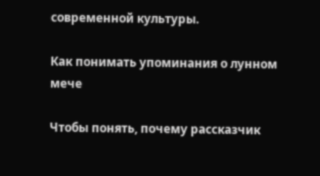современной культуры.

Как понимать упоминания о лунном мече

Чтобы понять, почему рассказчик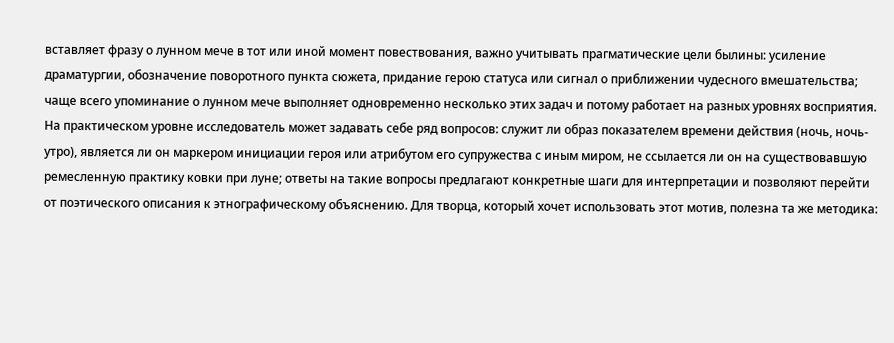вставляет фразу о лунном мече в тот или иной момент повествования, важно учитывать прагматические цели былины: усиление драматургии, обозначение поворотного пункта сюжета, придание герою статуса или сигнал о приближении чудесного вмешательства; чаще всего упоминание о лунном мече выполняет одновременно несколько этих задач и потому работает на разных уровнях восприятия. На практическом уровне исследователь может задавать себе ряд вопросов: служит ли образ показателем времени действия (ночь, ночь-утро), является ли он маркером инициации героя или атрибутом его супружества с иным миром, не ссылается ли он на существовавшую ремесленную практику ковки при луне; ответы на такие вопросы предлагают конкретные шаги для интерпретации и позволяют перейти от поэтического описания к этнографическому объяснению. Для творца, который хочет использовать этот мотив, полезна та же методика: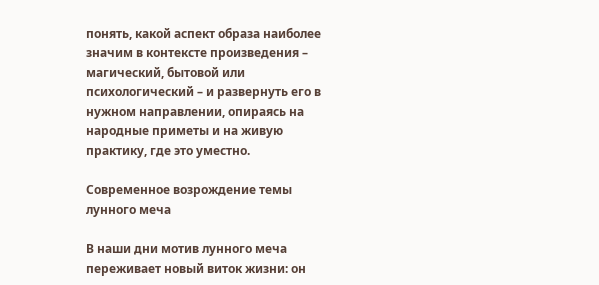понять, какой аспект образа наиболее значим в контексте произведения – магический, бытовой или психологический – и развернуть его в нужном направлении, опираясь на народные приметы и на живую практику, где это уместно.

Современное возрождение темы лунного меча

В наши дни мотив лунного меча переживает новый виток жизни: он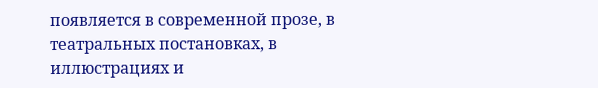появляется в современной прозе, в театральных постановках, в иллюстрациях и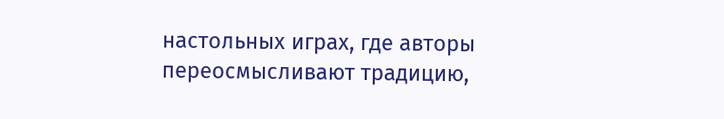настольных играх, где авторы переосмысливают традицию,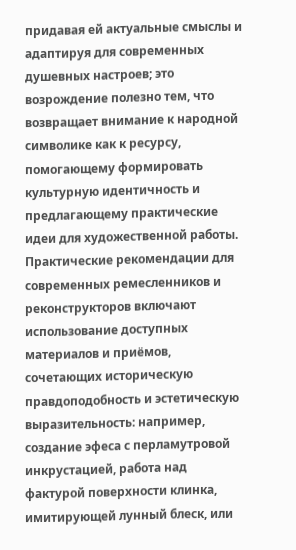придавая ей актуальные смыслы и адаптируя для современных душевных настроев; это возрождение полезно тем, что возвращает внимание к народной символике как к ресурсу, помогающему формировать культурную идентичность и предлагающему практические идеи для художественной работы. Практические рекомендации для современных ремесленников и реконструкторов включают использование доступных материалов и приёмов, сочетающих историческую правдоподобность и эстетическую выразительность: например, создание эфеса с перламутровой инкрустацией, работа над фактурой поверхности клинка, имитирующей лунный блеск, или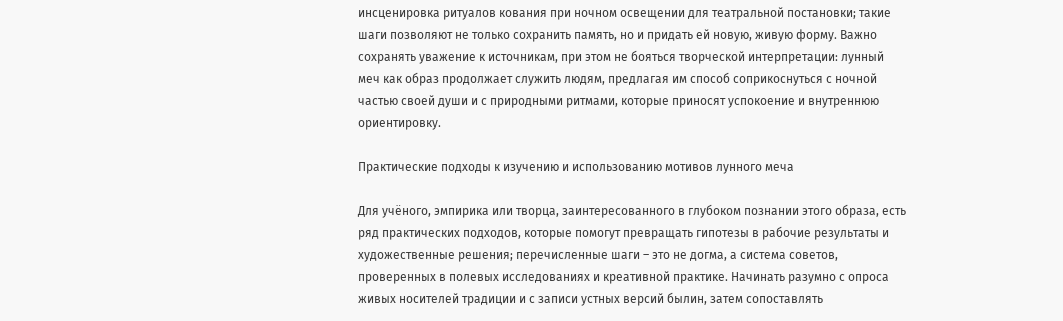инсценировка ритуалов кования при ночном освещении для театральной постановки; такие шаги позволяют не только сохранить память, но и придать ей новую, живую форму. Важно сохранять уважение к источникам, при этом не бояться творческой интерпретации: лунный меч как образ продолжает служить людям, предлагая им способ соприкоснуться с ночной частью своей души и с природными ритмами, которые приносят успокоение и внутреннюю ориентировку.

Практические подходы к изучению и использованию мотивов лунного меча

Для учёного, эмпирика или творца, заинтересованного в глубоком познании этого образа, есть ряд практических подходов, которые помогут превращать гипотезы в рабочие результаты и художественные решения; перечисленные шаги – это не догма, а система советов, проверенных в полевых исследованиях и креативной практике. Начинать разумно с опроса живых носителей традиции и с записи устных версий былин, затем сопоставлять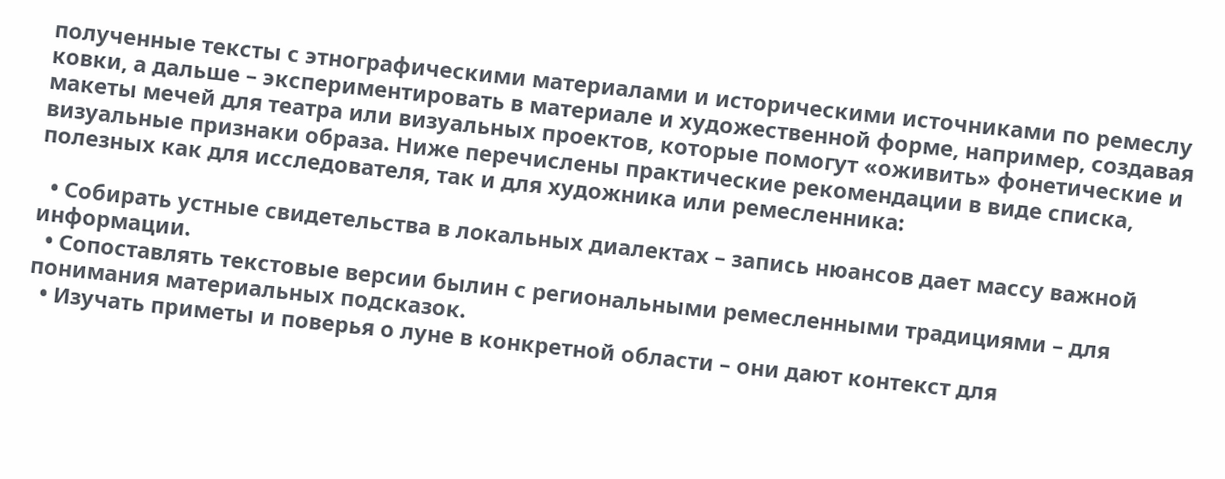полученные тексты с этнографическими материалами и историческими источниками по ремеслу ковки, а дальше – экспериментировать в материале и художественной форме, например, создавая макеты мечей для театра или визуальных проектов, которые помогут «оживить» фонетические и визуальные признаки образа. Ниже перечислены практические рекомендации в виде списка, полезных как для исследователя, так и для художника или ремесленника:

  • Собирать устные свидетельства в локальных диалектах – запись нюансов дает массу важной информации.
  • Сопоставлять текстовые версии былин с региональными ремесленными традициями – для понимания материальных подсказок.
  • Изучать приметы и поверья о луне в конкретной области – они дают контекст для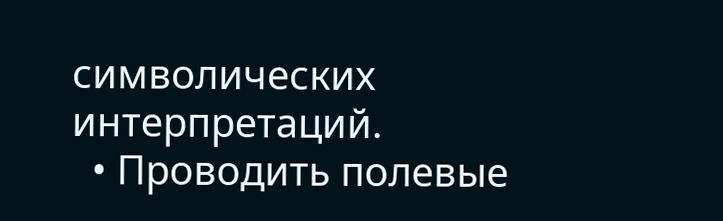символических интерпретаций.
  • Проводить полевые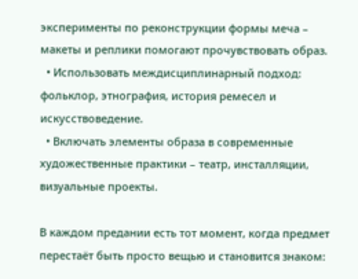эксперименты по реконструкции формы меча – макеты и реплики помогают прочувствовать образ.
  • Использовать междисциплинарный подход: фольклор, этнография, история ремесел и искусствоведение.
  • Включать элементы образа в современные художественные практики – театр, инсталляции, визуальные проекты.

В каждом предании есть тот момент, когда предмет перестаёт быть просто вещью и становится знаком: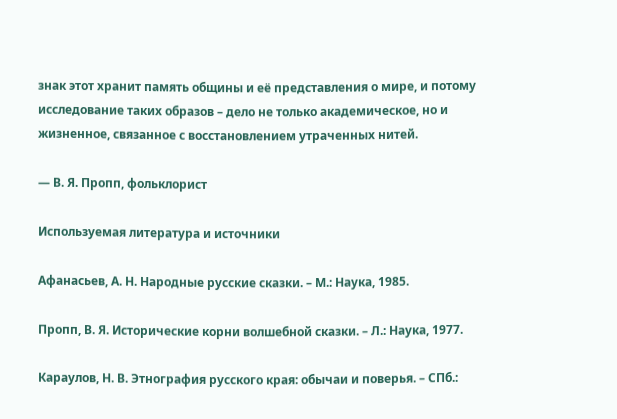знак этот хранит память общины и её представления о мире, и потому исследование таких образов – дело не только академическое, но и жизненное, связанное с восстановлением утраченных нитей.

— В. Я. Пропп, фольклорист

Используемая литература и источники

Афанасьев, А. Н. Народные русские сказки. – М.: Наука, 1985.

Пропп, В. Я. Исторические корни волшебной сказки. – Л.: Наука, 1977.

Караулов, Н. В. Этнография русского края: обычаи и поверья. – СПб.: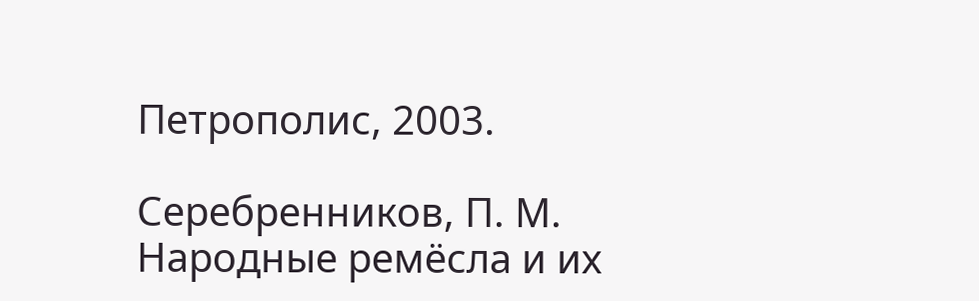Петрополис, 2003.

Серебренников, П. М. Народные ремёсла и их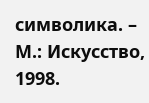символика. – М.: Искусство, 1998.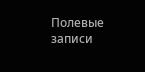Полевые записи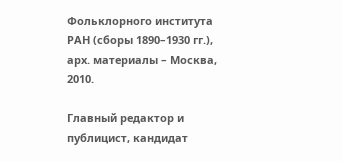Фольклорного института РАН (сборы 1890–1930 гг.), арх. материалы – Москва, 2010.

Главный редактор и публицист, кандидат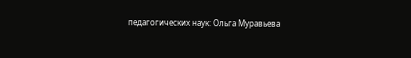педагогических наук: Ольга Муравьева